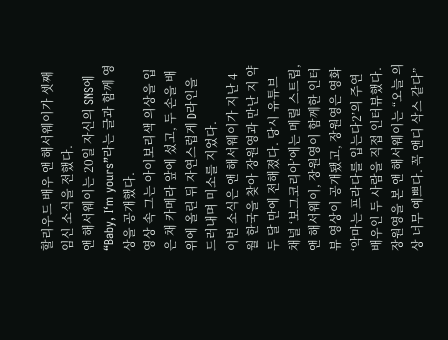할리우드 배우 앤 해서웨이가 셋째 임신 소식을 전했다.
앤 해서웨이는 20일 자신의 SNS에 “Baby, I‘m yours”라는 글과 함께 영상을 공개했다.
영상 속 그는 아이보리색 의상을 입은 채 카메라 앞에 섰고, 두 손을 배 위에 올린 뒤 자연스럽게 D라인을 드러내며 미소를 지었다.
이번 소식은 앤 해서웨이가 지난 4월 한국을 찾아 장원영과 만난 지 약 두 달 만에 전해졌다. 당시 유튜브 채널 ‘보그코리아’에는 메릴 스트립, 앤 해서웨이, 장원영이 함께한 인터뷰 영상이 공개됐고, 장원영은 영화 ‘악마는 프라다를 입는다2’의 주연 배우인 두 사람을 직접 인터뷰했다.
장원영을 본 앤 해서웨이는 “오늘 의상 너무 예쁘다. 꼭 앤디 삭스 같다”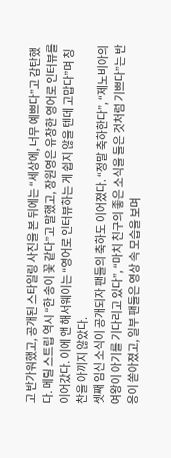고 반가워했고, 공개된 스타일링 사진을 본 뒤에는 “세상에, 너무 예쁘다”고 감탄했다. 메릴 스트립 역시 “한 송이 꽃 같다”고 말했고, 장원영은 유창한 영어로 인터뷰를 이어갔다. 이에 앤 해서웨이는 “영어로 인터뷰하는 게 쉽지 않을 텐데 고맙다”며 칭찬을 아끼지 않았다.
셋째 임신 소식이 공개되자 팬들의 축하도 이어졌다. “정말 축하한다”, “제노비아의 여왕이 아기를 기다리고 있다”, “마치 친구의 좋은 소식을 들은 것처럼 기쁘다”는 반응이 쏟아졌고, 일부 팬들은 영상 속 모습을 보며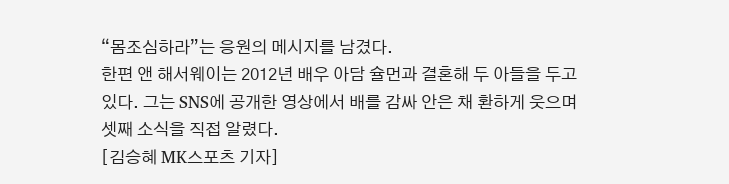“몸조심하라”는 응원의 메시지를 남겼다.
한편 앤 해서웨이는 2012년 배우 아담 슐먼과 결혼해 두 아들을 두고 있다. 그는 SNS에 공개한 영상에서 배를 감싸 안은 채 환하게 웃으며 셋째 소식을 직접 알렸다.
[김승혜 MK스포츠 기자]